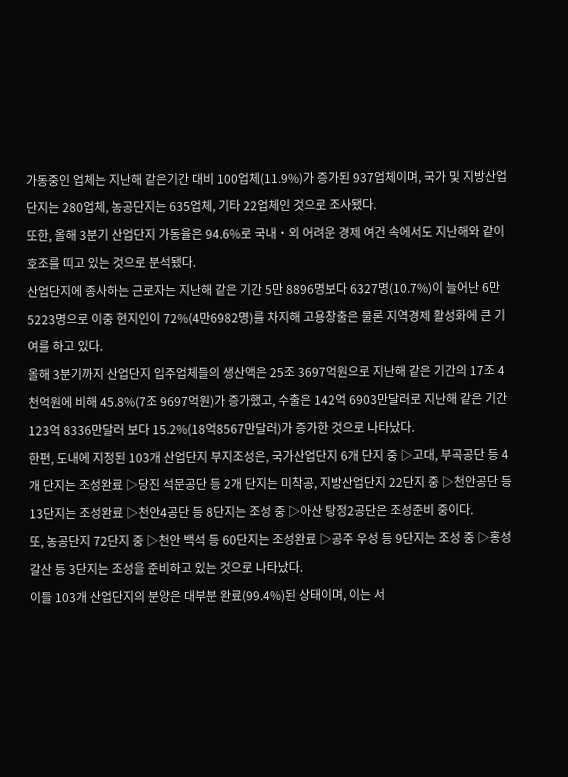가동중인 업체는 지난해 같은기간 대비 100업체(11.9%)가 증가된 937업체이며, 국가 및 지방산업단지는 280업체, 농공단지는 635업체, 기타 22업체인 것으로 조사됐다.
또한, 올해 3분기 산업단지 가동율은 94.6%로 국내・외 어려운 경제 여건 속에서도 지난해와 같이 호조를 띠고 있는 것으로 분석됐다.
산업단지에 종사하는 근로자는 지난해 같은 기간 5만 8896명보다 6327명(10.7%)이 늘어난 6만5223명으로 이중 현지인이 72%(4만6982명)를 차지해 고용창출은 물론 지역경제 활성화에 큰 기여를 하고 있다.
올해 3분기까지 산업단지 입주업체들의 생산액은 25조 3697억원으로 지난해 같은 기간의 17조 4천억원에 비해 45.8%(7조 9697억원)가 증가했고, 수출은 142억 6903만달러로 지난해 같은 기간 123억 8336만달러 보다 15.2%(18억8567만달러)가 증가한 것으로 나타났다.
한편, 도내에 지정된 103개 산업단지 부지조성은, 국가산업단지 6개 단지 중 ▷고대, 부곡공단 등 4개 단지는 조성완료 ▷당진 석문공단 등 2개 단지는 미착공, 지방산업단지 22단지 중 ▷천안공단 등 13단지는 조성완료 ▷천안4공단 등 8단지는 조성 중 ▷아산 탕정2공단은 조성준비 중이다.
또, 농공단지 72단지 중 ▷천안 백석 등 60단지는 조성완료 ▷공주 우성 등 9단지는 조성 중 ▷홍성 갈산 등 3단지는 조성을 준비하고 있는 것으로 나타났다.
이들 103개 산업단지의 분양은 대부분 완료(99.4%)된 상태이며, 이는 서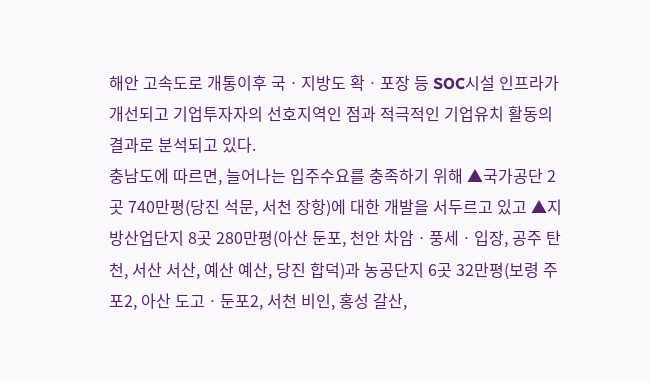해안 고속도로 개통이후 국ㆍ지방도 확ㆍ포장 등 SOC시설 인프라가 개선되고 기업투자자의 선호지역인 점과 적극적인 기업유치 활동의 결과로 분석되고 있다.
충남도에 따르면, 늘어나는 입주수요를 충족하기 위해 ▲국가공단 2곳 740만평(당진 석문, 서천 장항)에 대한 개발을 서두르고 있고 ▲지방산업단지 8곳 280만평(아산 둔포, 천안 차암ㆍ풍세ㆍ입장, 공주 탄천, 서산 서산, 예산 예산, 당진 합덕)과 농공단지 6곳 32만평(보령 주포2, 아산 도고ㆍ둔포2, 서천 비인, 홍성 갈산,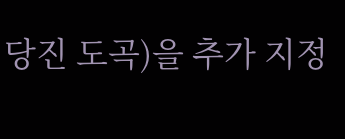당진 도곡)을 추가 지정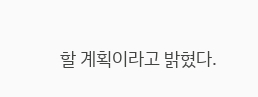할 계획이라고 밝혔다.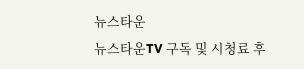뉴스타운
뉴스타운TV 구독 및 시청료 후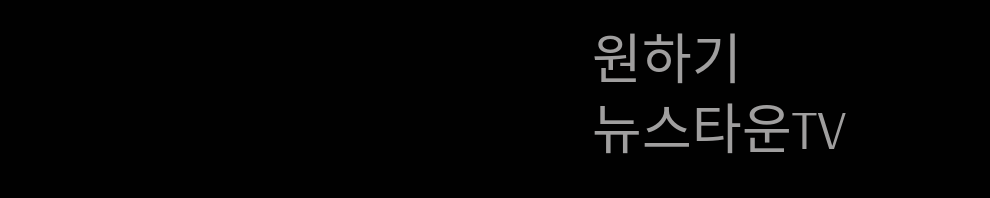원하기
뉴스타운TV